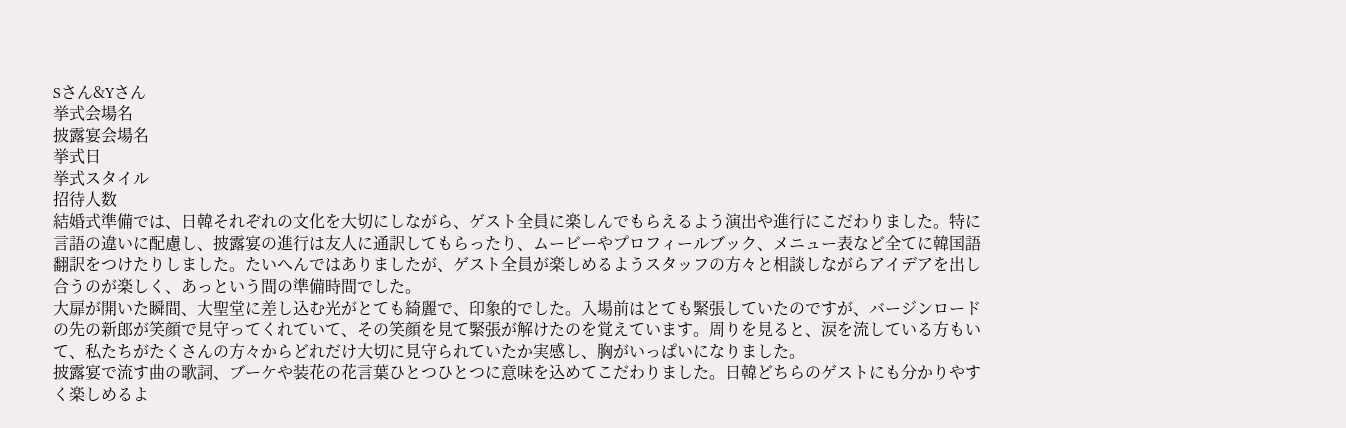Sさん&Yさん
挙式会場名
披露宴会場名
挙式日
挙式スタイル
招待人数
結婚式準備では、日韓それぞれの文化を大切にしながら、ゲスト全員に楽しんでもらえるよう演出や進行にこだわりました。特に言語の違いに配慮し、披露宴の進行は友人に通訳してもらったり、ムービーやプロフィールブック、メニュー表など全てに韓国語翻訳をつけたりしました。たいへんではありましたが、ゲスト全員が楽しめるようスタッフの方々と相談しながらアイデアを出し合うのが楽しく、あっという間の準備時間でした。
大扉が開いた瞬間、大聖堂に差し込む光がとても綺麗で、印象的でした。入場前はとても緊張していたのですが、バージンロードの先の新郎が笑顔で見守ってくれていて、その笑顔を見て緊張が解けたのを覚えています。周りを見ると、涙を流している方もいて、私たちがたくさんの方々からどれだけ大切に見守られていたか実感し、胸がいっぱいになりました。
披露宴で流す曲の歌詞、ブーケや装花の花言葉ひとつひとつに意味を込めてこだわりました。日韓どちらのゲストにも分かりやすく楽しめるよ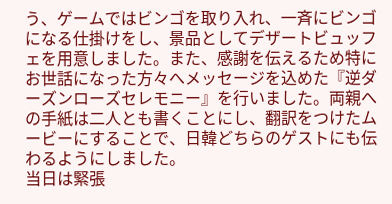う、ゲームではビンゴを取り入れ、一斉にビンゴになる仕掛けをし、景品としてデザートビュッフェを用意しました。また、感謝を伝えるため特にお世話になった方々へメッセージを込めた『逆ダーズンローズセレモニー』を行いました。両親への手紙は二人とも書くことにし、翻訳をつけたムービーにすることで、日韓どちらのゲストにも伝わるようにしました。
当日は緊張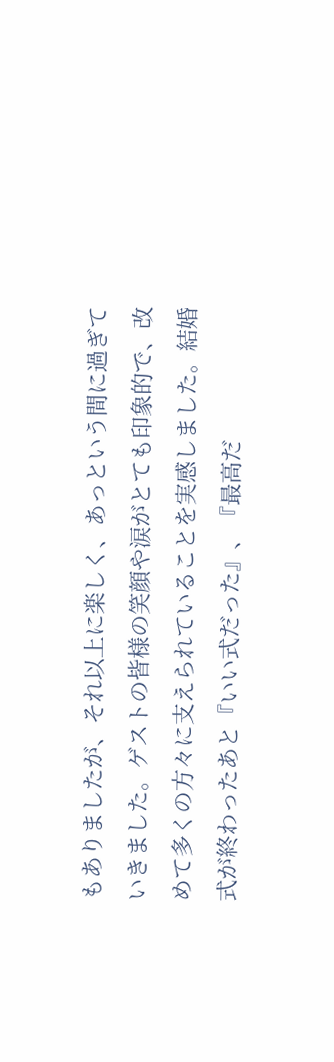もありましたが、それ以上に楽しく、あっという間に過ぎていきました。ゲストの皆様の笑顔や涙がとても印象的で、改めて多くの方々に支えられていることを実感しました。結婚式が終わったあと『いい式だった』、『最高だ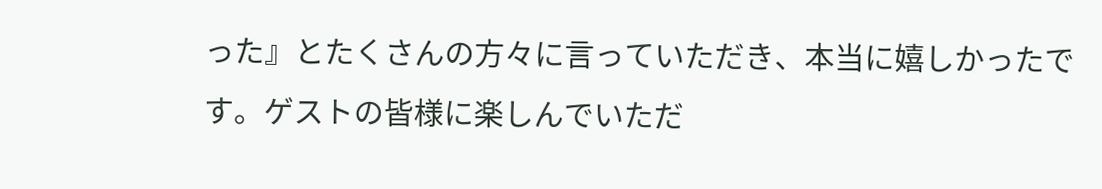った』とたくさんの方々に言っていただき、本当に嬉しかったです。ゲストの皆様に楽しんでいただ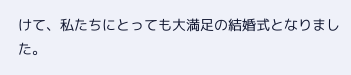けて、私たちにとっても大満足の結婚式となりました。